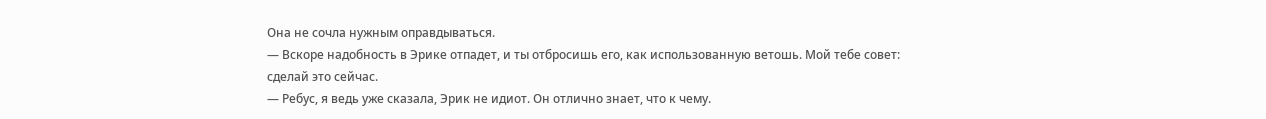Она не сочла нужным оправдываться.
— Вскоре надобность в Эрике отпадет, и ты отбросишь его, как использованную ветошь. Мой тебе совет: сделай это сейчас.
— Ребус, я ведь уже сказала, Эрик не идиот. Он отлично знает, что к чему.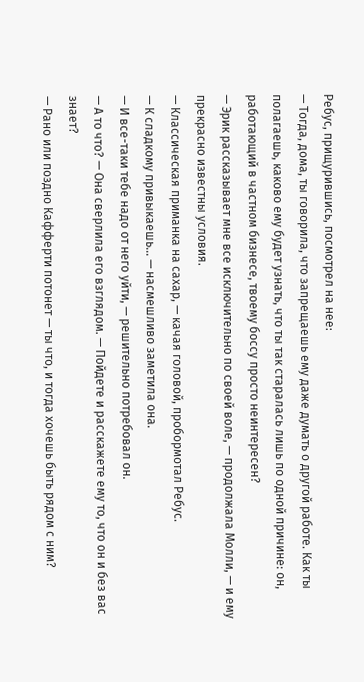Ребус, прищурившись, посмотрел на нее:
— Тогда, дома, ты говорила, что запрещаешь ему даже думать о другой работе. Как ты полагаешь, каково ему будет узнать, что ты так старалась лишь по одной причине: он, работающий в частном бизнесе, твоему боссу просто неинтересен?
— Эрик рассказывает мне все исключительно по своей воле, — продолжала Молли, — и ему прекрасно известны условия.
— Классическая приманка на сахар, — качая головой, пробормотал Ребус.
— К сладкому привыкаешь… — насмешливо заметила она.
— И все-таки тебе надо от него уйти, — решительно потребовал он.
— А то что? — Она сверлила его взглядом. — Пойдете и расскажете ему то, что он и без вас знает?
— Рано или поздно Кафферти потонет — ты что, и тогда хочешь быть рядом с ним?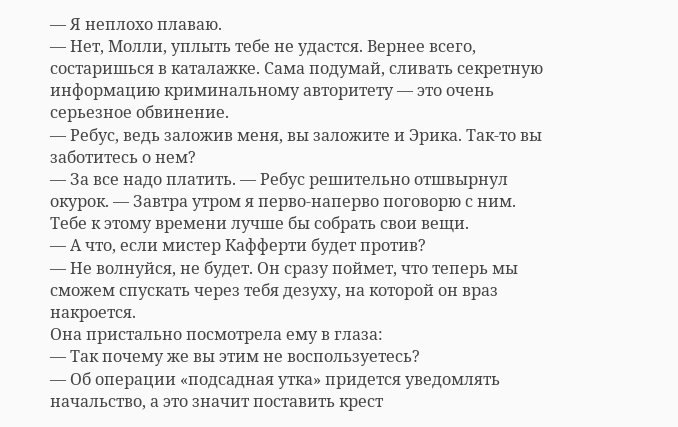— Я неплохо плаваю.
— Нет, Молли, уплыть тебе не удастся. Вернее всего, состаришься в каталажке. Сама подумай, сливать секретную информацию криминальному авторитету — это очень серьезное обвинение.
— Ребус, ведь заложив меня, вы заложите и Эрика. Так-то вы заботитесь о нем?
— За все надо платить. — Ребус решительно отшвырнул окурок. — Завтра утром я перво-наперво поговорю с ним. Тебе к этому времени лучше бы собрать свои вещи.
— А что, если мистер Кафферти будет против?
— Не волнуйся, не будет. Он сразу поймет, что теперь мы сможем спускать через тебя дезуху, на которой он враз накроется.
Она пристально посмотрела ему в глаза:
— Так почему же вы этим не воспользуетесь?
— Об операции «подсадная утка» придется уведомлять начальство, а это значит поставить крест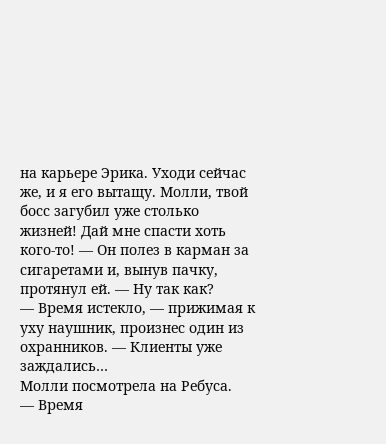на карьере Эрика. Уходи сейчас же, и я его вытащу. Молли, твой босс загубил уже столько жизней! Дай мне спасти хоть кого-то! — Он полез в карман за сигаретами и, вынув пачку, протянул ей. — Ну так как?
— Время истекло, — прижимая к уху наушник, произнес один из охранников. — Клиенты уже заждались…
Молли посмотрела на Ребуса.
— Время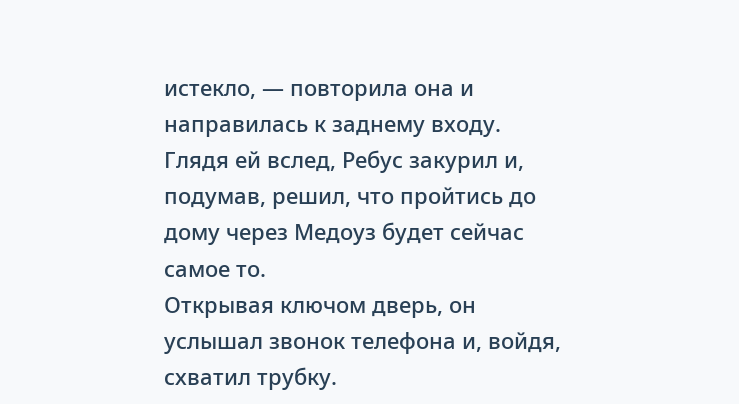истекло, — повторила она и направилась к заднему входу.
Глядя ей вслед, Ребус закурил и, подумав, решил, что пройтись до дому через Медоуз будет сейчас самое то.
Открывая ключом дверь, он услышал звонок телефона и, войдя, схватил трубку.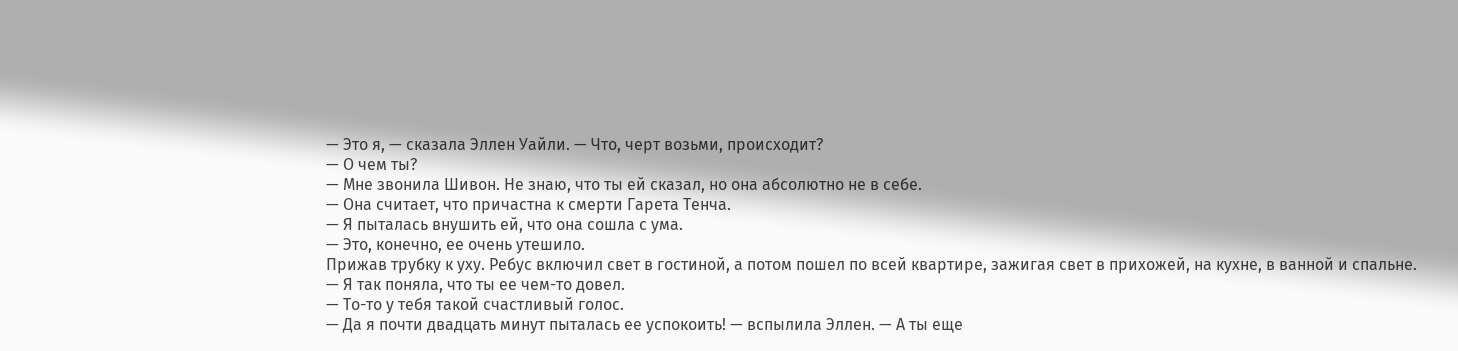— Это я, — сказала Эллен Уайли. — Что, черт возьми, происходит?
— О чем ты?
— Мне звонила Шивон. Не знаю, что ты ей сказал, но она абсолютно не в себе.
— Она считает, что причастна к смерти Гарета Тенча.
— Я пыталась внушить ей, что она сошла с ума.
— Это, конечно, ее очень утешило.
Прижав трубку к уху. Ребус включил свет в гостиной, а потом пошел по всей квартире, зажигая свет в прихожей, на кухне, в ванной и спальне.
— Я так поняла, что ты ее чем-то довел.
— То-то у тебя такой счастливый голос.
— Да я почти двадцать минут пыталась ее успокоить! — вспылила Эллен. — А ты еще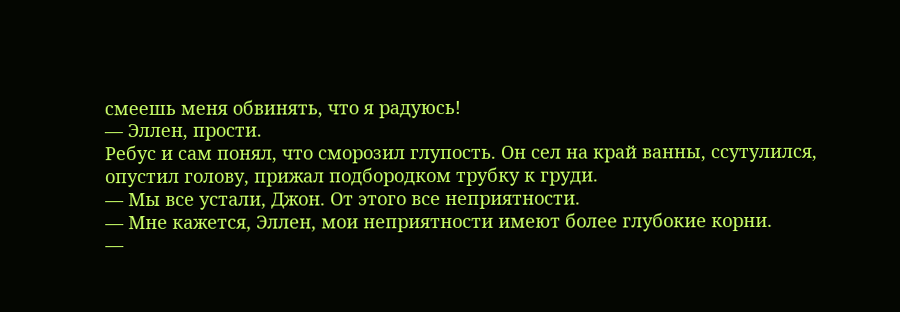смеешь меня обвинять, что я радуюсь!
— Эллен, прости.
Ребус и сам понял, что сморозил глупость. Он сел на край ванны, ссутулился, опустил голову, прижал подбородком трубку к груди.
— Мы все устали, Джон. От этого все неприятности.
— Мне кажется, Эллен, мои неприятности имеют более глубокие корни.
—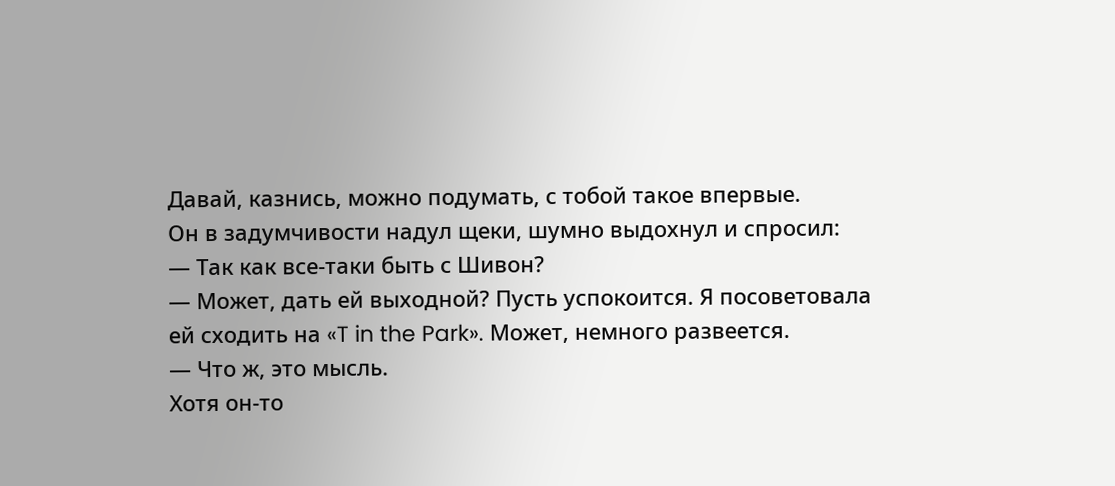Давай, казнись, можно подумать, с тобой такое впервые.
Он в задумчивости надул щеки, шумно выдохнул и спросил:
— Так как все-таки быть с Шивон?
— Может, дать ей выходной? Пусть успокоится. Я посоветовала ей сходить на «T in the Park». Может, немного развеется.
— Что ж, это мысль.
Хотя он-то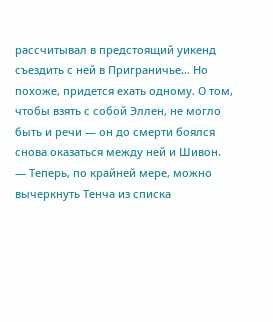рассчитывал в предстоящий уикенд съездить с ней в Приграничье… Но похоже, придется ехать одному. О том, чтобы взять с собой Эллен, не могло быть и речи — он до смерти боялся снова оказаться между ней и Шивон.
— Теперь, по крайней мере, можно вычеркнуть Тенча из списка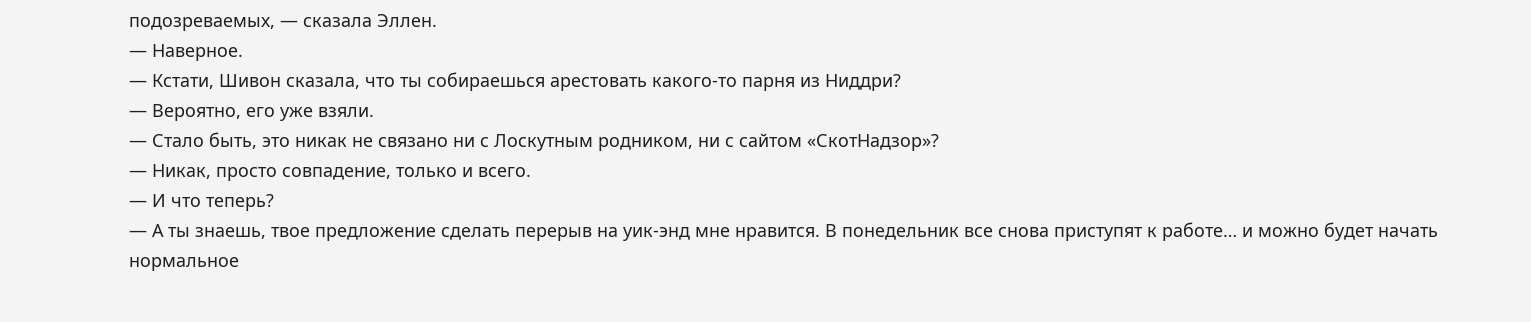подозреваемых, — сказала Эллен.
— Наверное.
— Кстати, Шивон сказала, что ты собираешься арестовать какого-то парня из Ниддри?
— Вероятно, его уже взяли.
— Стало быть, это никак не связано ни с Лоскутным родником, ни с сайтом «СкотНадзор»?
— Никак, просто совпадение, только и всего.
— И что теперь?
— А ты знаешь, твое предложение сделать перерыв на уик-энд мне нравится. В понедельник все снова приступят к работе… и можно будет начать нормальное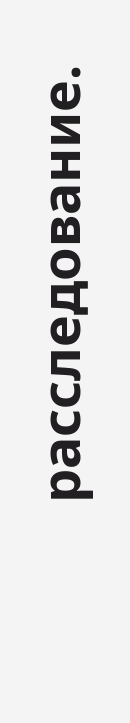расследование.